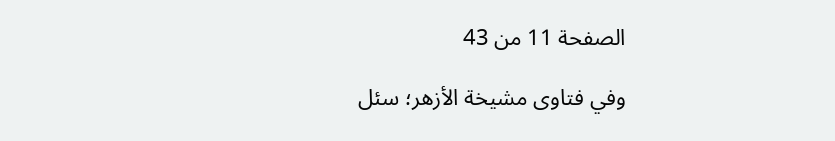الصفحة 11 من 43

وفي فتاوى مشيخة الأزهر؛ سئل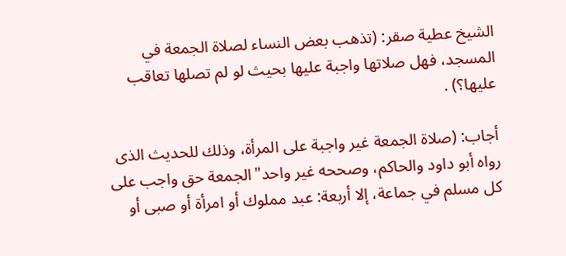الشيخ عطية صقر: (تذهب بعض النساء لصلاة الجمعة في المسجد، فهل صلاتها واجبة عليها بحيث لو لم تصلها تعاقب عليها؟) .

أجاب: (صلاة الجمعة غير واجبة على المرأة، وذلك للحديث الذى رواه أبو داود والحاكم، وصححه غير واحد"الجمعة حق واجب على كل مسلم في جماعة، إلا أربعة: عبد مملوك أو امرأة أو صبى أو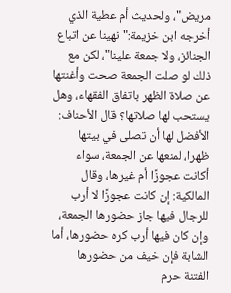مريض"، ولحديث أم عطية الذي أخرجه ابن خزيمة:"نهينا عن اتباع الجنائز، ولا جمعة علينا"، لكن مع ذلك لو صلت الجمعة صحت وأغنتها عن صلاة الظهر باتفاق الفقهاء، وهل يستحب لها صلاتها؟ قال الأحناف: الأفضل لها أن تصلى في بيتها ظهرا، لمنعها عن الجمعة، سواء أكانت عجوزًا أم غيرها، وقال المالكية: إن كانت عجوزًا لا أرب للرجال فيها جاز حضورها الجمعة، وإن كان فيها أرب كره حضورها، أما الشابة فإن خيف من حضورها الفتنة حرم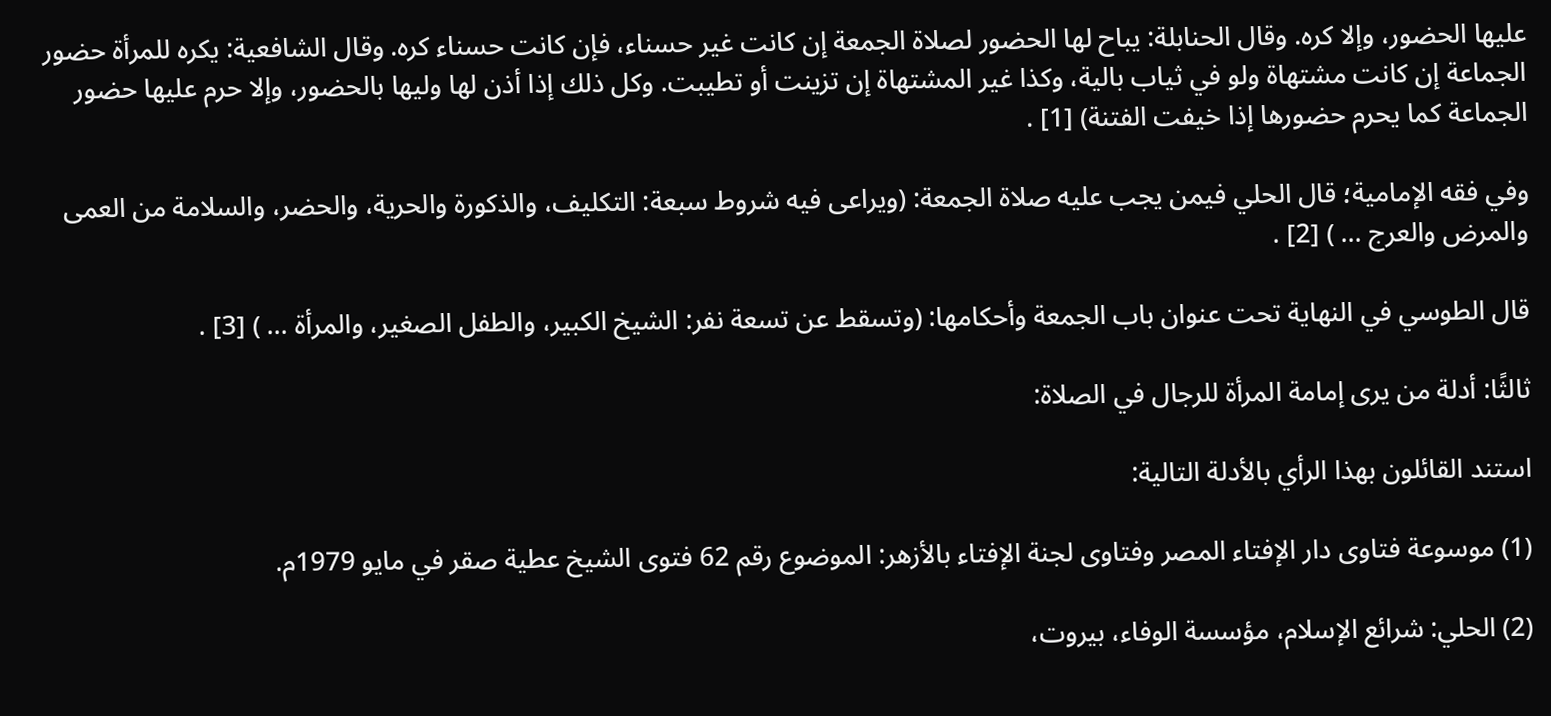عليها الحضور، وإلا كره. وقال الحنابلة: يباح لها الحضور لصلاة الجمعة إن كانت غير حسناء، فإن كانت حسناء كره. وقال الشافعية: يكره للمرأة حضور الجماعة إن كانت مشتهاة ولو في ثياب بالية، وكذا غير المشتهاة إن تزينت أو تطيبت. وكل ذلك إذا أذن لها وليها بالحضور، وإلا حرم عليها حضور الجماعة كما يحرم حضورها إذا خيفت الفتنة) [1] .

وفي فقه الإمامية؛ قال الحلي فيمن يجب عليه صلاة الجمعة: (ويراعى فيه شروط سبعة: التكليف، والذكورة والحرية، والحضر، والسلامة من العمى والمرض والعرج ... ) [2] .

قال الطوسي في النهاية تحت عنوان باب الجمعة وأحكامها: (وتسقط عن تسعة نفر: الشيخ الكبير، والطفل الصغير، والمرأة ... ) [3] .

ثالثًا: أدلة من يرى إمامة المرأة للرجال في الصلاة:

استند القائلون بهذا الرأي بالأدلة التالية:

(1) موسوعة فتاوى دار الإفتاء المصر وفتاوى لجنة الإفتاء بالأزهر: الموضوع رقم 62 فتوى الشيخ عطية صقر في مايو 1979م.

(2) الحلي: شرائع الإسلام، مؤسسة الوفاء، بيروت،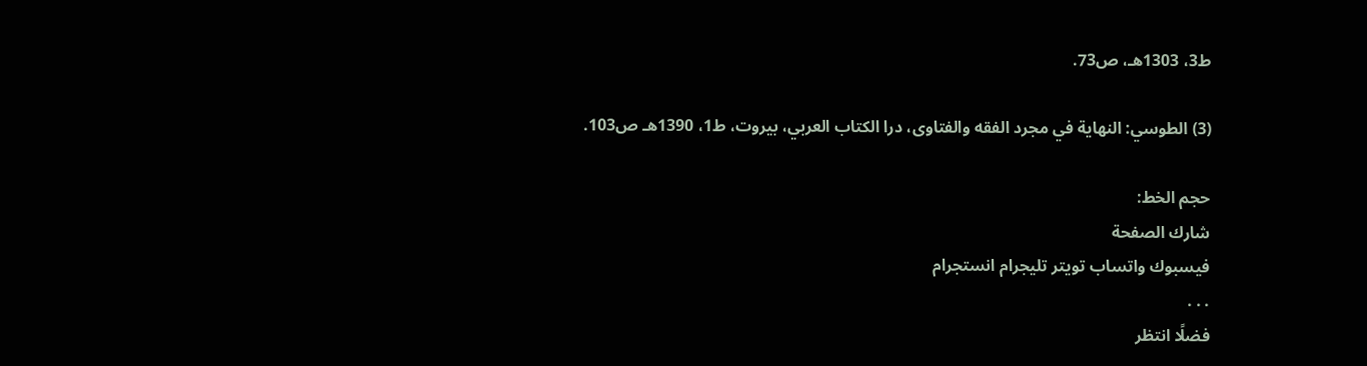ط3، 1303هـ، ص73.

(3) الطوسي: النهاية في مجرد الفقه والفتاوى، درا الكتاب العربي، بيروت، ط1، 1390هـ ص103.

حجم الخط:
شارك الصفحة
فيسبوك واتساب تويتر تليجرام انستجرام
. . .
فضلًا انتظر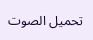تحميل الصوت